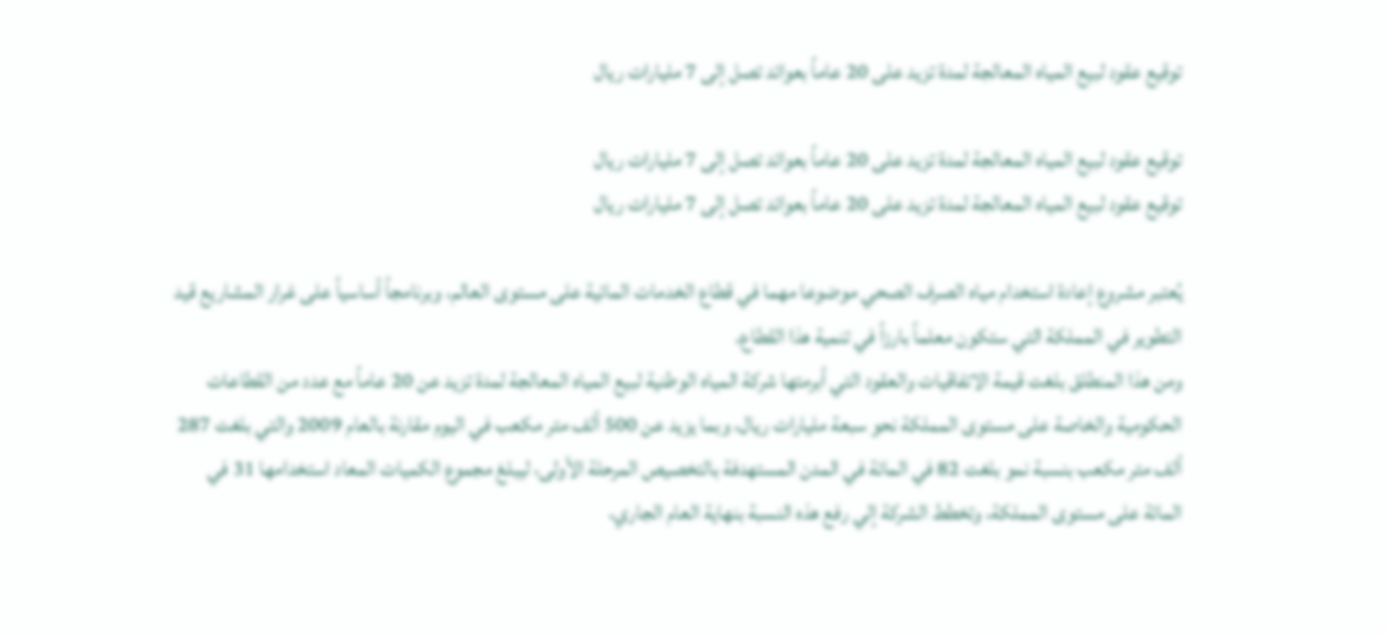توقيع عقود لبيع المياه المعالجة لمدة تزيد على 20 عاماً بعوائد تصل إلى 7 مليارات ريال

توقيع عقود لبيع المياه المعالجة لمدة تزيد على 20 عاماً بعوائد تصل إلى 7 مليارات ريال
توقيع عقود لبيع المياه المعالجة لمدة تزيد على 20 عاماً بعوائد تصل إلى 7 مليارات ريال

يُعتبر مشروع إعادة استخدام مياه الصرف الصحي موضوعا مهما في قطاع الخدمات المائية على مستوى العالم، وبرنامجاً أساسياً على غرار المشاريع قيد التطوير في المملكة التي ستكون معلماً بارزاً في تنمية هذا القطاع.
ومن هذا المنطلق بلغت قيمة الاتفاقيات والعقود التي أبرمتها شركة المياه الوطنية لبيع المياه المعالجة لمدة تزيد عن 20 عاماً مع عدد من القطاعات الحكومية والخاصة على مستوى المملكة نحو سبعة مليارات ريال، وبما يزيد عن 500 ألف متر مكعب في اليوم مقارنة بالعام 2009 والتي بلغت 287 ألف متر مكعب بنسبة نمو بلغت 82 في المائة في المدن المستهدفة بالتخصيص المرحلة الأولى، ليبلغ مجموع الكميات المعاد استخدامها 31 في المائة على مستوى المملكة، وتخطط الشركة إلي رفع هذه النسبة بنهاية العام الجاري،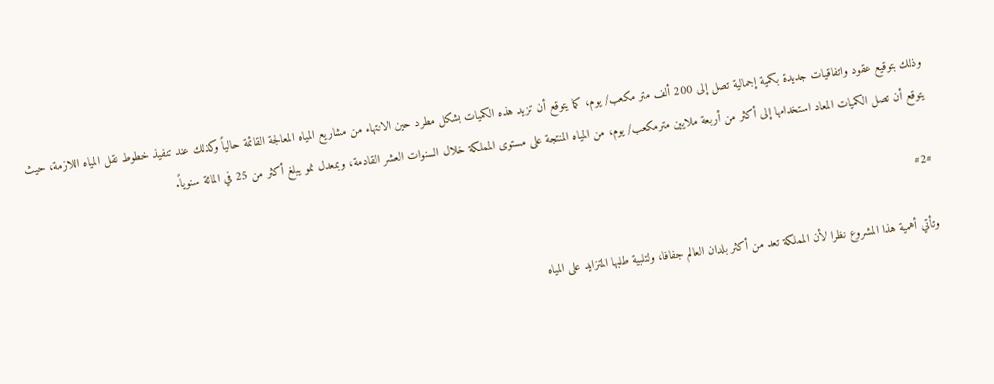وذلك بتوقيع عقود واتفاقيات جديدة بكمية إجمالية تصل إلى 200 ألف متر مكعب/ يوم، كما يتوقع أن تزيد هذه الكميات بشكل مطرد حين الانتهاء من مشاريع المياه المعالجة القائمة حالياً وكذلك عند تنفيذ خطوط نقل المياه اللازمة، حيث يتوقع أن تصل الكميات المعاد استخدامها إلى أكثر من أربعة ملايين مترمكعب/ يوم، من المياه المنتجة على مستوى المملكة خلال السنوات العشر القادمة، وبمعدل نمو يبلغ أكثر من 25 في المائة سنوياً.

#2#

وتأتي أهمية هذا المشروع نظرا لأن المملكة تعد من أكثر بلدان العالم جفافا، ولتلبية طلبها المتزايد على المياه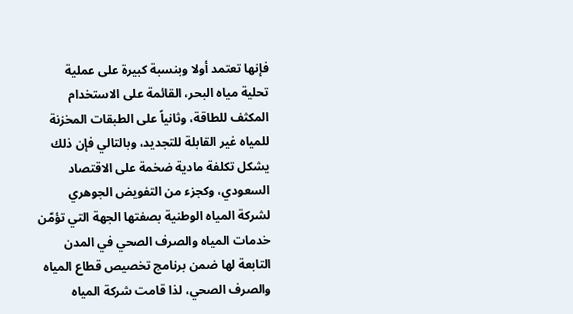فإنها تعتمد أولا وبنسبة كبيرة على عملية تحلية مياه البحر، القائمة على الاستخدام المكثف للطاقة، وثانياً على الطبقات المخزنة للمياه غير القابلة للتجديد، وبالتالي فإن ذلك يشكل تكلفة مادية ضخمة على الاقتصاد السعودي، وكجزء من التفويض الجوهري لشركة المياه الوطنية بصفتها الجهة التي تؤمّن خدمات المياه والصرف الصحي في المدن التابعة لها ضمن برنامج تخصيص قطاع المياه والصرف الصحي، لذا قامت شركة المياه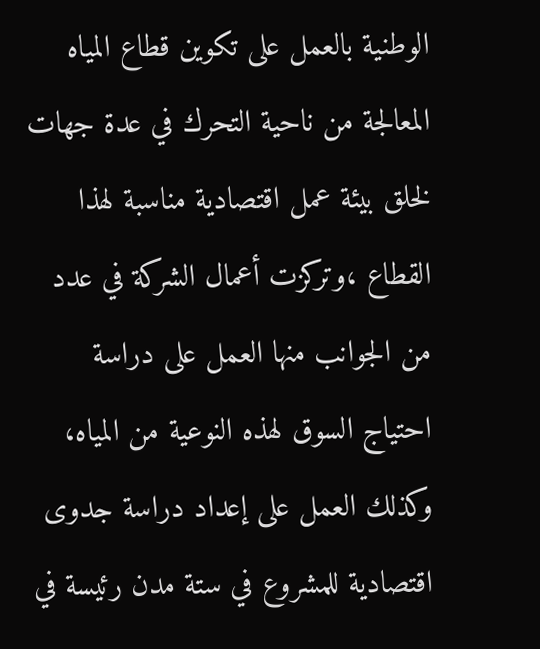الوطنية بالعمل على تكوين قطاع المياه المعالجة من ناحية التحرك في عدة جهات لخلق بيئة عمل اقتصادية مناسبة لهذا القطاع ،وتركزت أعمال الشركة في عدد من الجوانب منها العمل على دراسة احتياج السوق لهذه النوعية من المياه، وكذلك العمل على إعداد دراسة جدوى اقتصادية للمشروع في ستة مدن رئيسة في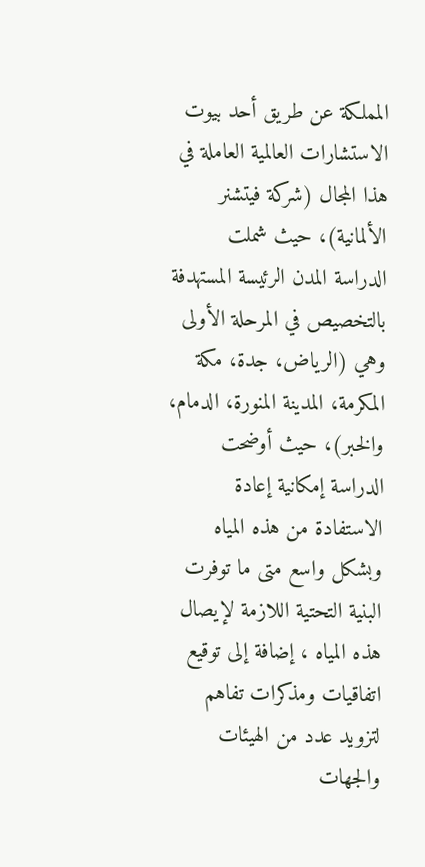المملكة عن طريق أحد بيوت الاستشارات العالمية العاملة في هذا المجال (شركة فيتشنر الألمانية)، حيث شملت الدراسة المدن الرئيسة المستهدفة بالتخصيص في المرحلة الأولى وهي (الرياض، جدة، مكة المكرمة، المدينة المنورة، الدمام، والخبر)، حيث أوضحت الدراسة إمكانية إعادة الاستفادة من هذه المياه وبشكل واسع متى ما توفرت البنية التحتية اللازمة لإيصال هذه المياه ، إضافة إلى توقيع اتفاقيات ومذكرات تفاهم لتزويد عدد من الهيئات والجهات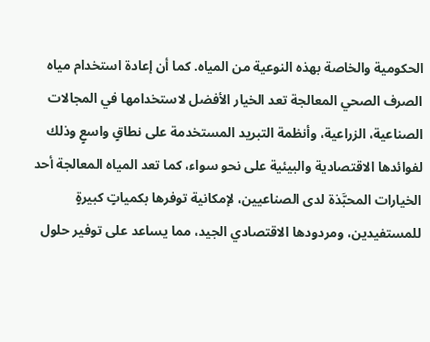الحكومية والخاصة بهذه النوعية من المياه. كما أن إعادة استخدام مياه الصرف الصحي المعالجة تعد الخيار الأفضل لاستخدامها في المجالات الصناعية، الزراعية، وأنظمة التبريد المستخدمة على نطاقٍ واسعٍ وذلك لفوائدها الاقتصادية والبيئية على نحو سواء، كما تعد المياه المعالجة أحد الخيارات المحبَّذة لدى الصناعيين، لإمكانية توفرها بكمياتٍ كبيرةٍ للمستفيدين، ومردودها الاقتصادي الجيد، مما يساعد على توفير حلول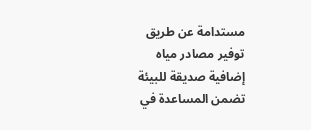مستدامة عن طريق توفير مصادر مياه إضافية صديقة للبيئة تضمن المساعدة في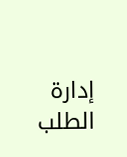إدارة الطلب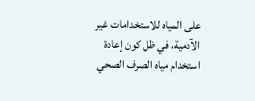على المياه للاستخدامات غير الآدمية، في ظل كون إعادة استخدام مياه الصرف الصحي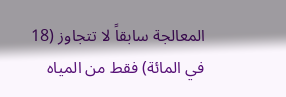المعالجة سابقاً لا تتجاوز (18 في المائة) فقط من المياه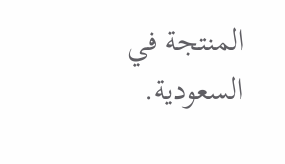المنتجة في السعودية.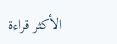الأكثر قراءة